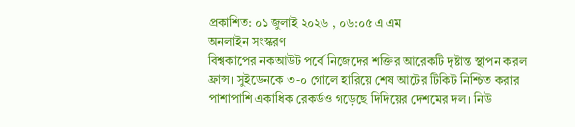প্রকাশিত: ০১ জুলাই ২০২৬ , ০৬:০৫ এ এম
অনলাইন সংস্করণ
বিশ্বকাপের নকআউট পর্বে নিজেদের শক্তির আরেকটি দৃষ্টান্ত স্থাপন করল ফ্রান্স। সুইডেনকে ৩-০ গোলে হারিয়ে শেষ আটের টিকিট নিশ্চিত করার পাশাপাশি একাধিক রেকর্ডও গড়েছে দিদিয়ের দেশমের দল। নিউ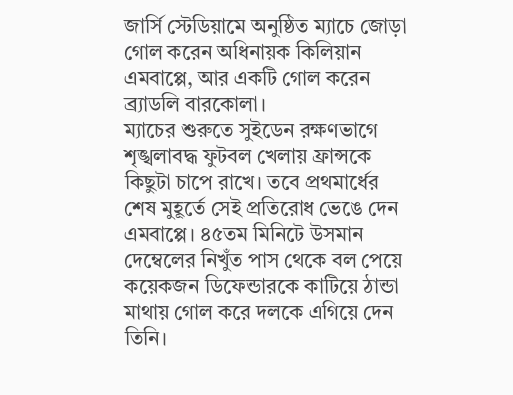জার্সি স্টেডিয়ামে অনুষ্ঠিত ম্যাচে জোড়া গোল করেন অধিনায়ক কিলিয়ান এমবাপ্পে, আর একটি গোল করেন ব্র্যাডলি বারকোলা।
ম্যাচের শুরুতে সুইডেন রক্ষণভাগে শৃঙ্খলাবদ্ধ ফুটবল খেলায় ফ্রান্সকে কিছুটা চাপে রাখে। তবে প্রথমার্ধের শেষ মুহূর্তে সেই প্রতিরোধ ভেঙে দেন এমবাপ্পে। ৪৫তম মিনিটে উসমান দেম্বেলের নিখুঁত পাস থেকে বল পেয়ে কয়েকজন ডিফেন্ডারকে কাটিয়ে ঠান্ডা মাথায় গোল করে দলকে এগিয়ে দেন তিনি।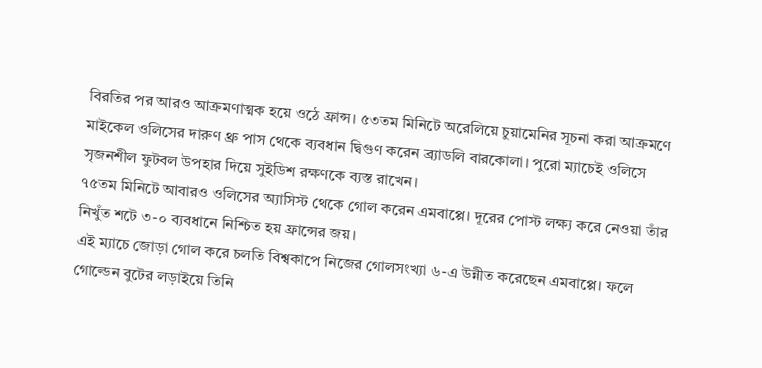বিরতির পর আরও আক্রমণাত্মক হয়ে ওঠে ফ্রান্স। ৫৩তম মিনিটে অরেলিয়ে চুয়ামেনির সূচনা করা আক্রমণে মাইকেল ওলিসের দারুণ থ্রু পাস থেকে ব্যবধান দ্বিগুণ করেন ব্র্যাডলি বারকোলা। পুরো ম্যাচেই ওলিসে সৃজনশীল ফুটবল উপহার দিয়ে সুইডিশ রক্ষণকে ব্যস্ত রাখেন।
৭৫তম মিনিটে আবারও ওলিসের অ্যাসিস্ট থেকে গোল করেন এমবাপ্পে। দূরের পোস্ট লক্ষ্য করে নেওয়া তাঁর নিখুঁত শটে ৩-০ ব্যবধানে নিশ্চিত হয় ফ্রান্সের জয়।
এই ম্যাচে জোড়া গোল করে চলতি বিশ্বকাপে নিজের গোলসংখ্যা ৬-এ উন্নীত করেছেন এমবাপ্পে। ফলে গোল্ডেন বুটের লড়াইয়ে তিনি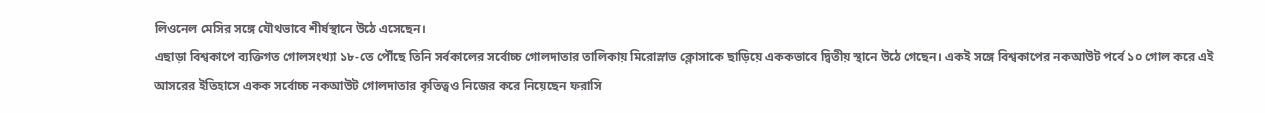লিওনেল মেসির সঙ্গে যৌথভাবে শীর্ষস্থানে উঠে এসেছেন।
এছাড়া বিশ্বকাপে ব্যক্তিগত গোলসংখ্যা ১৮-তে পৌঁছে তিনি সর্বকালের সর্বোচ্চ গোলদাতার তালিকায় মিরোস্লাভ ক্লোসাকে ছাড়িয়ে এককভাবে দ্বিতীয় স্থানে উঠে গেছেন। একই সঙ্গে বিশ্বকাপের নকআউট পর্বে ১০ গোল করে এই আসরের ইতিহাসে একক সর্বোচ্চ নকআউট গোলদাতার কৃতিত্বও নিজের করে নিয়েছেন ফরাসি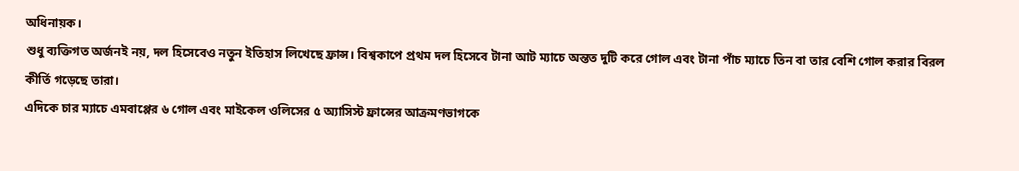অধিনায়ক।
শুধু ব্যক্তিগত অর্জনই নয়, দল হিসেবেও নতুন ইতিহাস লিখেছে ফ্রান্স। বিশ্বকাপে প্রথম দল হিসেবে টানা আট ম্যাচে অন্তত দুটি করে গোল এবং টানা পাঁচ ম্যাচে তিন বা তার বেশি গোল করার বিরল কীর্তি গড়েছে তারা।
এদিকে চার ম্যাচে এমবাপ্পের ৬ গোল এবং মাইকেল ওলিসের ৫ অ্যাসিস্ট ফ্রান্সের আক্রমণভাগকে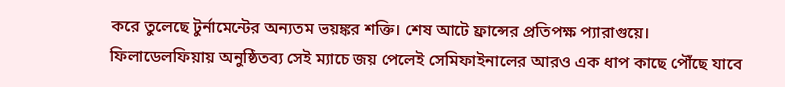করে তুলেছে টুর্নামেন্টের অন্যতম ভয়ঙ্কর শক্তি। শেষ আটে ফ্রান্সের প্রতিপক্ষ প্যারাগুয়ে। ফিলাডেলফিয়ায় অনুষ্ঠিতব্য সেই ম্যাচে জয় পেলেই সেমিফাইনালের আরও এক ধাপ কাছে পৌঁছে যাবে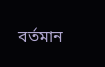বর্তমান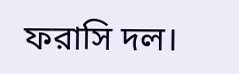ফরাসি দল।